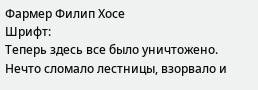Фармер Филип Хосе
Шрифт:
Теперь здесь все было уничтожено. Нечто сломало лестницы, взорвало и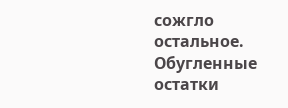сожгло остальное. Обугленные остатки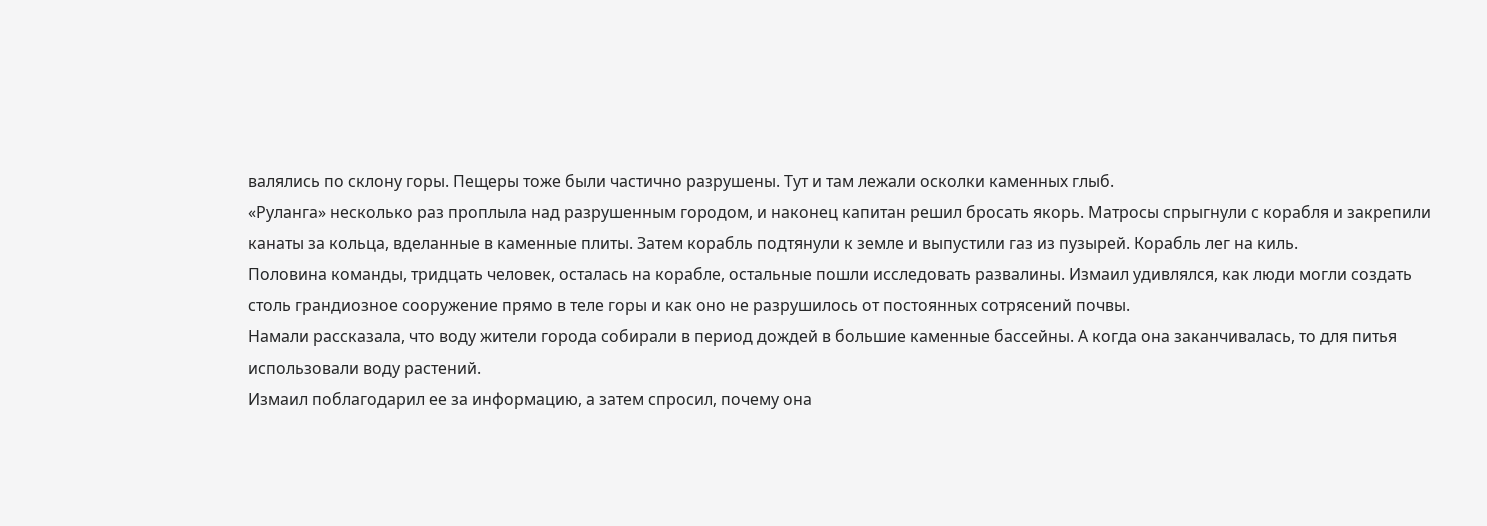валялись по склону горы. Пещеры тоже были частично разрушены. Тут и там лежали осколки каменных глыб.
«Руланга» несколько раз проплыла над разрушенным городом, и наконец капитан решил бросать якорь. Матросы спрыгнули с корабля и закрепили канаты за кольца, вделанные в каменные плиты. Затем корабль подтянули к земле и выпустили газ из пузырей. Корабль лег на киль.
Половина команды, тридцать человек, осталась на корабле, остальные пошли исследовать развалины. Измаил удивлялся, как люди могли создать столь грандиозное сооружение прямо в теле горы и как оно не разрушилось от постоянных сотрясений почвы.
Намали рассказала, что воду жители города собирали в период дождей в большие каменные бассейны. А когда она заканчивалась, то для питья использовали воду растений.
Измаил поблагодарил ее за информацию, а затем спросил, почему она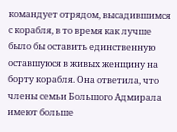командует отрядом, высадившимся с корабля, в то время как лучше было бы оставить единственную оставшуюся в живых женщину на борту корабля. Она ответила, что члены семьи Большого Адмирала имеют больше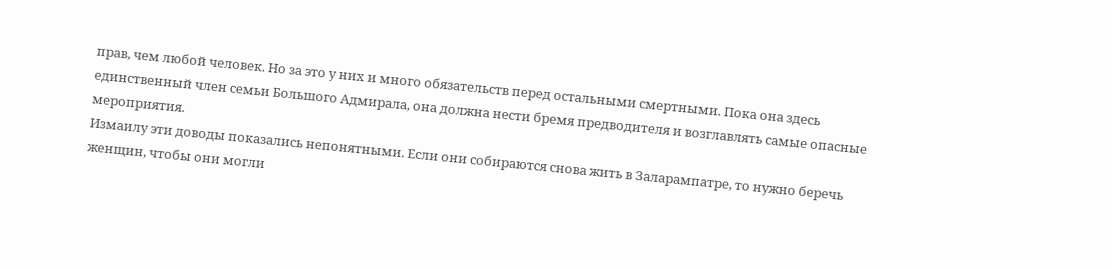прав, чем любой человек. Но за это у них и много обязательств перед остальными смертными. Пока она здесь единственный член семьи Большого Адмирала, она должна нести бремя предводителя и возглавлять самые опасные мероприятия.
Измаилу эти доводы показались непонятными. Если они собираются снова жить в Заларампатре, то нужно беречь женщин, чтобы они могли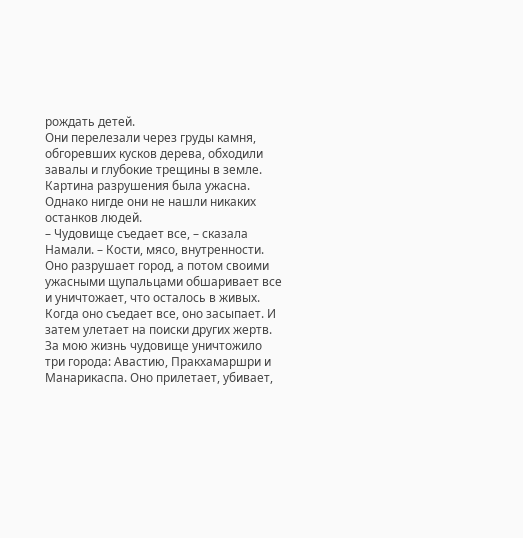рождать детей.
Они перелезали через груды камня, обгоревших кусков дерева, обходили завалы и глубокие трещины в земле. Картина разрушения была ужасна.
Однако нигде они не нашли никаких останков людей.
– Чудовище съедает все, – сказала Намали. – Кости, мясо, внутренности. Оно разрушает город, а потом своими ужасными щупальцами обшаривает все и уничтожает, что осталось в живых. Когда оно съедает все, оно засыпает. И затем улетает на поиски других жертв.
За мою жизнь чудовище уничтожило три города: Авастию, Пракхамаршри и Манарикаспа. Оно прилетает, убивает,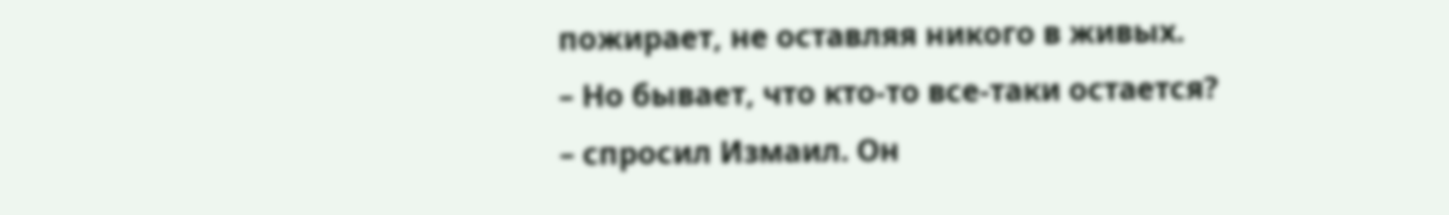пожирает, не оставляя никого в живых.
– Но бывает, что кто-то все-таки остается? – спросил Измаил. Он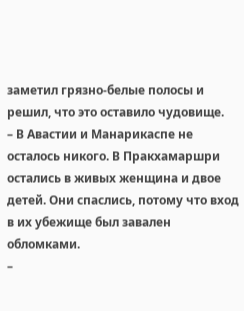заметил грязно-белые полосы и решил, что это оставило чудовище.
– В Авастии и Манарикаспе не осталось никого. В Пракхамаршри остались в живых женщина и двое детей. Они спаслись, потому что вход в их убежище был завален обломками.
–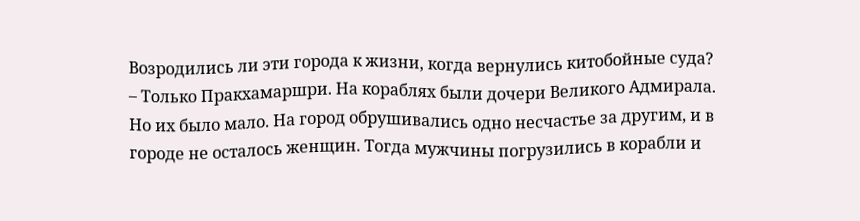Возродились ли эти города к жизни, когда вернулись китобойные суда?
– Только Пракхамаршри. На кораблях были дочери Великого Адмирала. Но их было мало. На город обрушивались одно несчастье за другим, и в городе не осталось женщин. Тогда мужчины погрузились в корабли и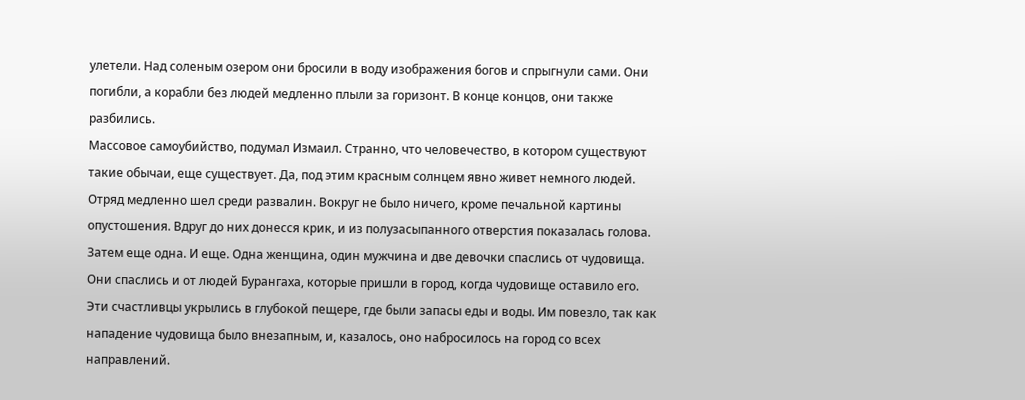улетели. Над соленым озером они бросили в воду изображения богов и спрыгнули сами. Они погибли, а корабли без людей медленно плыли за горизонт. В конце концов, они также разбились.
Массовое самоубийство, подумал Измаил. Странно, что человечество, в котором существуют такие обычаи, еще существует. Да, под этим красным солнцем явно живет немного людей.
Отряд медленно шел среди развалин. Вокруг не было ничего, кроме печальной картины опустошения. Вдруг до них донесся крик, и из полузасыпанного отверстия показалась голова. Затем еще одна. И еще. Одна женщина, один мужчина и две девочки спаслись от чудовища.
Они спаслись и от людей Бурангаха, которые пришли в город, когда чудовище оставило его.
Эти счастливцы укрылись в глубокой пещере, где были запасы еды и воды. Им повезло, так как нападение чудовища было внезапным, и, казалось, оно набросилось на город со всех направлений.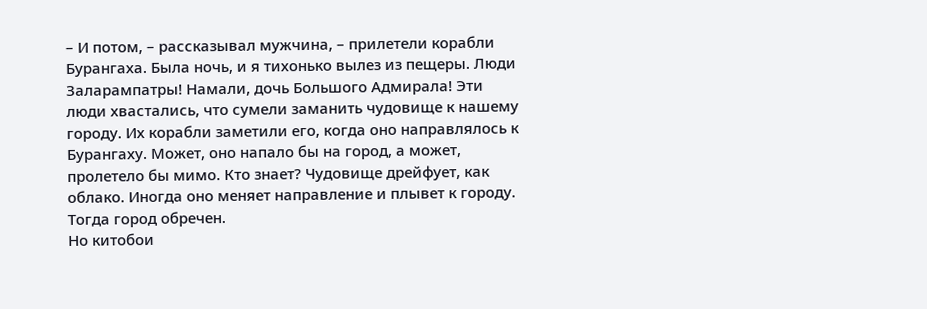– И потом, – рассказывал мужчина, – прилетели корабли Бурангаха. Была ночь, и я тихонько вылез из пещеры. Люди Заларампатры! Намали, дочь Большого Адмирала! Эти люди хвастались, что сумели заманить чудовище к нашему городу. Их корабли заметили его, когда оно направлялось к Бурангаху. Может, оно напало бы на город, а может, пролетело бы мимо. Кто знает? Чудовище дрейфует, как облако. Иногда оно меняет направление и плывет к городу. Тогда город обречен.
Но китобои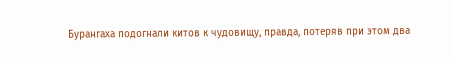Бурангаха подогнали китов к чудовищу, правда, потеряв при этом два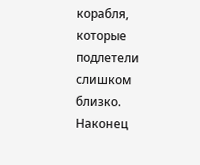корабля, которые подлетели слишком близко. Наконец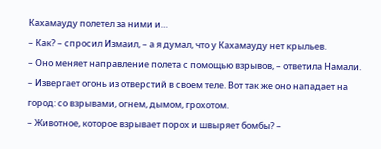Кахамауду полетел за ними и…
– Как? – спросил Измаил, – а я думал, что у Кахамауду нет крыльев.
– Оно меняет направление полета с помощью взрывов, – ответила Намали. – Извергает огонь из отверстий в своем теле. Вот так же оно нападает на город: со взрывами, огнем, дымом, грохотом.
– Животное, которое взрывает порох и швыряет бомбы? –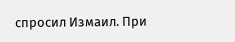спросил Измаил. При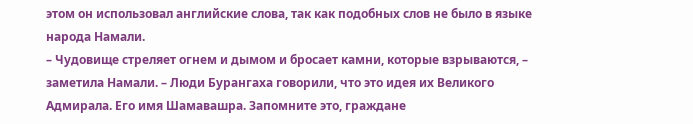этом он использовал английские слова, так как подобных слов не было в языке народа Намали.
– Чудовище стреляет огнем и дымом и бросает камни, которые взрываются, – заметила Намали. – Люди Бурангаха говорили, что это идея их Великого Адмирала. Его имя Шамавашра. Запомните это, граждане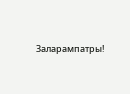Заларампатры!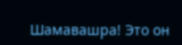Шамавашра! Это он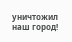уничтожил наш город!